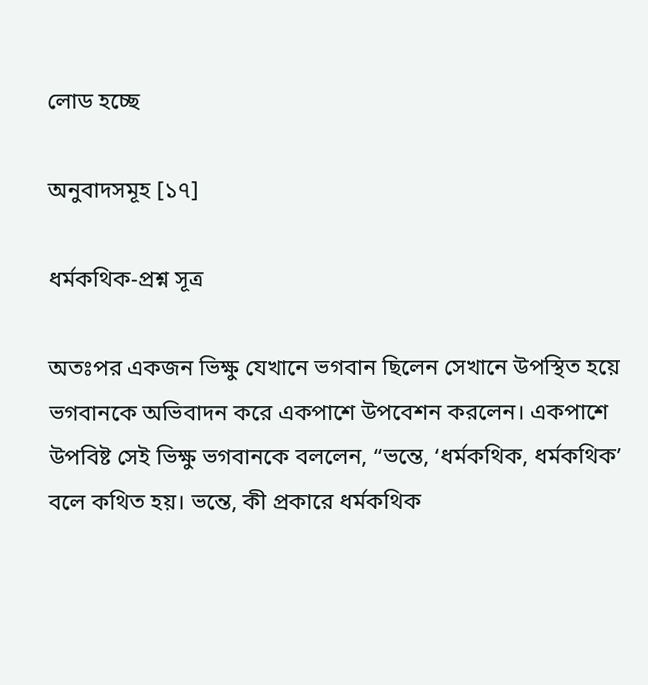লোড হচ্ছে

অনুবাদসমূহ [১৭]

ধর্মকথিক-প্রশ্ন সূত্র

অতঃপর একজন ভিক্ষু যেখানে ভগবান ছিলেন সেখানে উপস্থিত হয়ে ভগবানকে অভিবাদন করে একপাশে উপবেশন করলেন। একপাশে উপবিষ্ট সেই ভিক্ষু ভগবানকে বললেন, “ভন্তে, ‘ধর্মকথিক, ধর্মকথিক’ বলে কথিত হয়। ভন্তে, কী প্রকারে ধর্মকথিক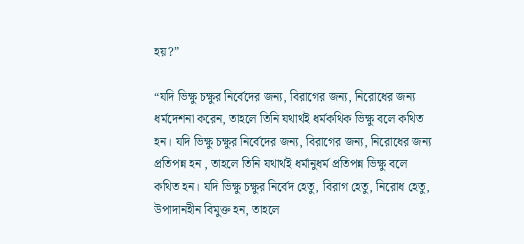হয়?”

“যদি ভিক্ষু চক্ষুর নির্বেদের জন্য, বিরাগের জন্য, নিরোধের জন্য ধর্মদেশনা করেন, তাহলে তিনি যথার্থই ধর্মকথিক ভিক্ষু বলে কথিত হন। যদি ভিক্ষু চক্ষুর নির্বেদের জন্য, বিরাগের জন্য, নিরোধের জন্য প্রতিপন্ন হন , তাহলে তিনি যথার্থই ধর্মানুধর্ম প্রতিপন্ন ভিক্ষু বলে কথিত হন। যদি ভিক্ষু চক্ষুর নির্বেদ হেতু, বিরাগ হেতু, নিরোধ হেতু, উপাদানহীন বিমুক্ত হন, তাহলে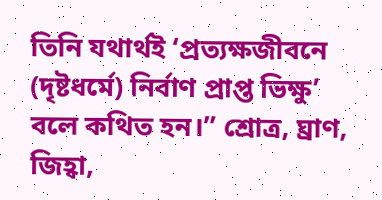তিনি যথার্থই ‘প্রত্যক্ষজীবনে (দৃষ্টধর্মে) নির্বাণ প্রাপ্ত ভিক্ষু’ বলে কথিত হন।” শ্রোত্র, ঘ্রাণ, জিহ্বা,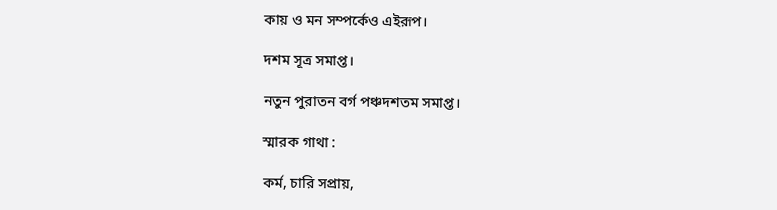কায় ও মন সম্পর্কেও এইরূপ।

দশম সূত্র সমাপ্ত।

নতুন পুরাতন বর্গ পঞ্চদশতম সমাপ্ত।

স্মারক গাথা :

কর্ম, চারি সপ্রায়,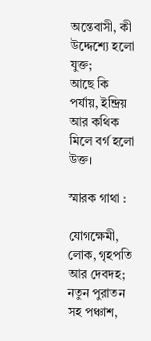অন্তেবাসী, কী উদ্দেশ্যে হলো যুক্ত;
আছে কি পর্যায়, ইন্দ্রিয় আর কথিক মিলে বর্গ হলো উক্ত।

স্মারক গাথা :

যোগক্ষেমী, লোক, গৃহপতি আর দেবদহ;
নতুন পুরাতন সহ পঞ্চাশ,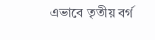এভাবে তৃতীয় বর্গ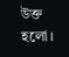উক্ত হলো।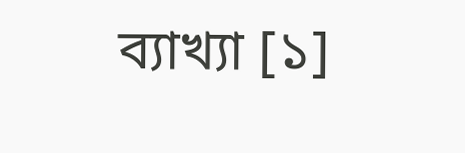ব্যাখ্যা [১]